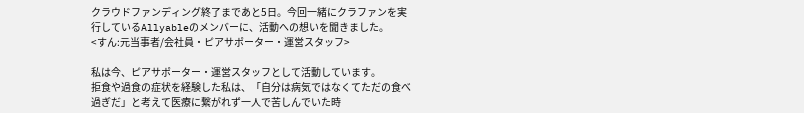クラウドファンディング終了まであと5日。今回一緒にクラファンを実行しているAllyableのメンバーに、活動への想いを聞きました。
<すん:元当事者/会社員・ピアサポーター・運営スタッフ>

私は今、ピアサポーター・運営スタッフとして活動しています。
拒食や過食の症状を経験した私は、「自分は病気ではなくてただの食べ過ぎだ」と考えて医療に繋がれず一人で苦しんでいた時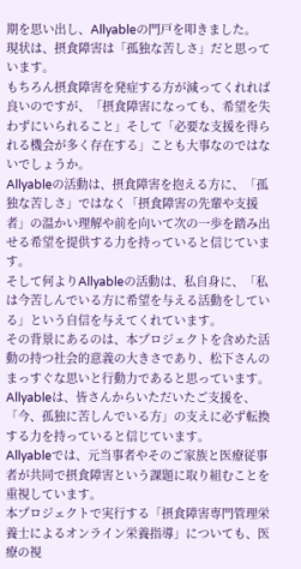期を思い出し、Allyableの門戸を叩きました。
現状は、摂食障害は「孤独な苦しさ」だと思っています。
もちろん摂食障害を発症する方が減ってくれれば良いのですが、「摂食障害になっても、希望を失わずにいられること」そして「必要な支援を得られる機会が多く存在する」ことも大事なのではないでしょうか。
Allyableの活動は、摂食障害を抱える方に、「孤独な苦しさ」ではなく「摂食障害の先輩や支援者」の温かい理解や前を向いて次の一歩を踏み出せる希望を提供する力を持っていると信じています。
そして何よりAllyableの活動は、私自身に、「私は今苦しんでいる方に希望を与える活動をしている」という自信を与えてくれています。
その背景にあるのは、本プロジェクトを含めた活動の持つ社会的意義の大きさであり、松下さんのまっすぐな思いと行動力であると思っています。
Allyableは、皆さんからいただいたご支援を、「今、孤独に苦しんでいる方」の支えに必ず転換する力を持っていると信じています。
Allyableでは、元当事者やそのご家族と医療従事者が共同で摂食障害という課題に取り組むことを重視しています。
本プロジェクトで実行する「摂食障害専門管理栄養士によるオンライン栄養指導」についても、医療の視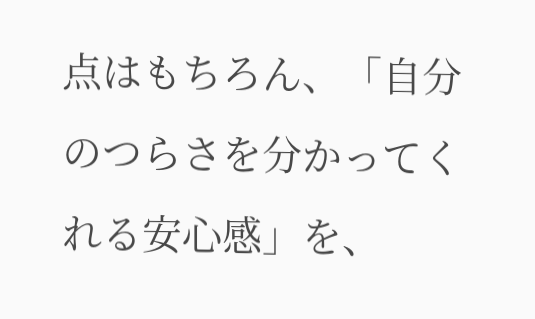点はもちろん、「自分のつらさを分かってくれる安心感」を、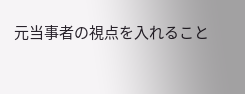元当事者の視点を入れること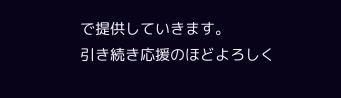で提供していきます。
引き続き応援のほどよろしく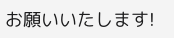お願いいたします!